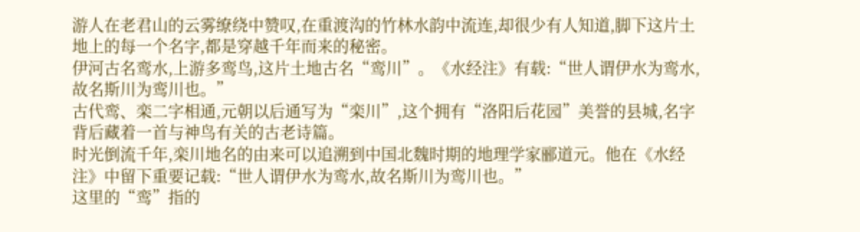游人在老君山的云雾缭绕中赞叹,在重渡沟的竹林水韵中流连,却很少有人知道,脚下这片土地上的每一个名字,都是穿越千年而来的秘密。
伊河古名鸾水,上游多鸾鸟,这片土地古名“鸾川”。《水经注》有载:“世人谓伊水为鸾水,故名斯川为鸾川也。”
古代鸾、栾二字相通,元朝以后通写为“栾川”,这个拥有“洛阳后花园”美誉的县城,名字背后藏着一首与神鸟有关的古老诗篇。
时光倒流千年,栾川地名的由来可以追溯到中国北魏时期的地理学家郦道元。他在《水经注》中留下重要记载:“世人谓伊水为鸾水,故名斯川为鸾川也。”
这里的“鸾”指的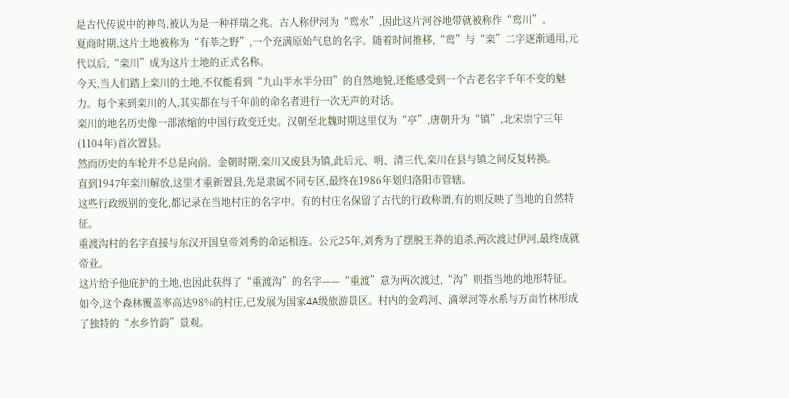是古代传说中的神鸟,被认为是一种祥瑞之兆。古人称伊河为“鸾水”,因此这片河谷地带就被称作“鸾川”。
夏商时期,这片土地被称为“有莘之野”,一个充满原始气息的名字。随着时间推移,“鸾”与“栾”二字逐渐通用,元代以后,“栾川”成为这片土地的正式名称。
今天,当人们踏上栾川的土地,不仅能看到“九山半水半分田”的自然地貌,还能感受到一个古老名字千年不变的魅力。每个来到栾川的人,其实都在与千年前的命名者进行一次无声的对话。
栾川的地名历史像一部浓缩的中国行政变迁史。汉朝至北魏时期这里仅为“亭”,唐朝升为“镇”,北宋崇宁三年(1104年)首次置县。
然而历史的车轮并不总是向前。金朝时期,栾川又废县为镇,此后元、明、清三代,栾川在县与镇之间反复转换。
直到1947年栾川解放,这里才重新置县,先是隶属不同专区,最终在1986年划归洛阳市管辖。
这些行政级别的变化,都记录在当地村庄的名字中。有的村庄名保留了古代的行政称谓,有的则反映了当地的自然特征。
重渡沟村的名字直接与东汉开国皇帝刘秀的命运相连。公元25年,刘秀为了摆脱王莽的追杀,两次渡过伊河,最终成就帝业。
这片给予他庇护的土地,也因此获得了“重渡沟”的名字——“重渡”意为两次渡过,“沟”则指当地的地形特征。
如今,这个森林覆盖率高达98%的村庄,已发展为国家4A级旅游景区。村内的金鸡河、滴翠河等水系与万亩竹林形成了独特的“水乡竹韵”景观。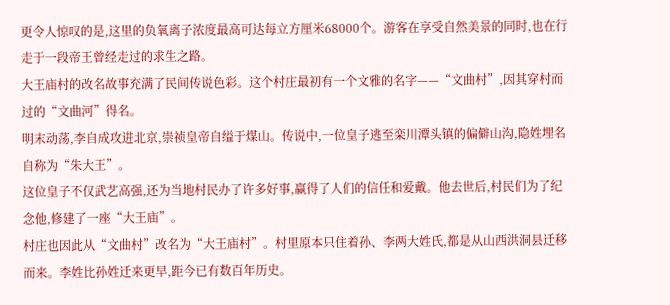更令人惊叹的是,这里的负氧离子浓度最高可达每立方厘米68000个。游客在享受自然美景的同时,也在行走于一段帝王曾经走过的求生之路。
大王庙村的改名故事充满了民间传说色彩。这个村庄最初有一个文雅的名字——“文曲村”,因其穿村而过的“文曲河”得名。
明末动荡,李自成攻进北京,崇祯皇帝自缢于煤山。传说中,一位皇子逃至栾川潭头镇的偏僻山沟,隐姓埋名自称为“朱大王”。
这位皇子不仅武艺高强,还为当地村民办了许多好事,赢得了人们的信任和爱戴。他去世后,村民们为了纪念他,修建了一座“大王庙”。
村庄也因此从“文曲村”改名为“大王庙村”。村里原本只住着孙、李两大姓氏,都是从山西洪洞县迁移而来。李姓比孙姓迁来更早,距今已有数百年历史。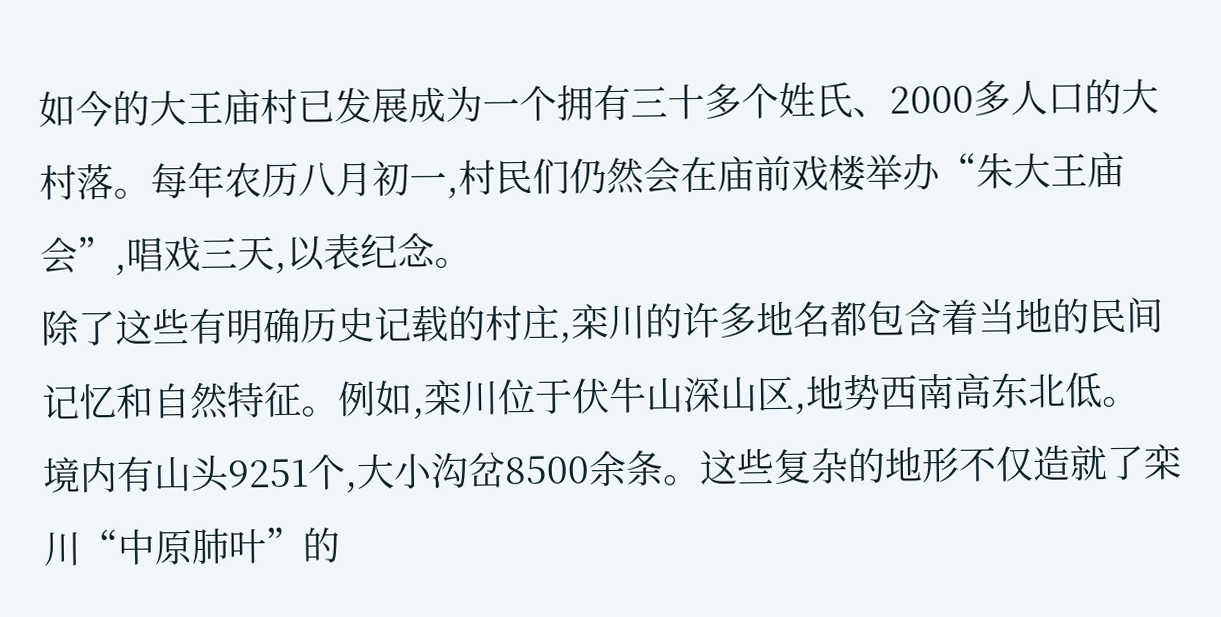如今的大王庙村已发展成为一个拥有三十多个姓氏、2000多人口的大村落。每年农历八月初一,村民们仍然会在庙前戏楼举办“朱大王庙会”,唱戏三天,以表纪念。
除了这些有明确历史记载的村庄,栾川的许多地名都包含着当地的民间记忆和自然特征。例如,栾川位于伏牛山深山区,地势西南高东北低。
境内有山头9251个,大小沟岔8500余条。这些复杂的地形不仅造就了栾川“中原肺叶”的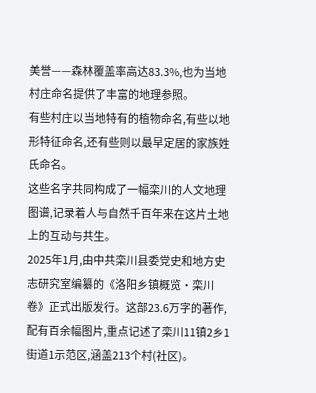美誉——森林覆盖率高达83.3%,也为当地村庄命名提供了丰富的地理参照。
有些村庄以当地特有的植物命名,有些以地形特征命名,还有些则以最早定居的家族姓氏命名。
这些名字共同构成了一幅栾川的人文地理图谱,记录着人与自然千百年来在这片土地上的互动与共生。
2025年1月,由中共栾川县委党史和地方史志研究室编纂的《洛阳乡镇概览·栾川卷》正式出版发行。这部23.6万字的著作,配有百余幅图片,重点记述了栾川11镇2乡1街道1示范区,涵盖213个村(社区)。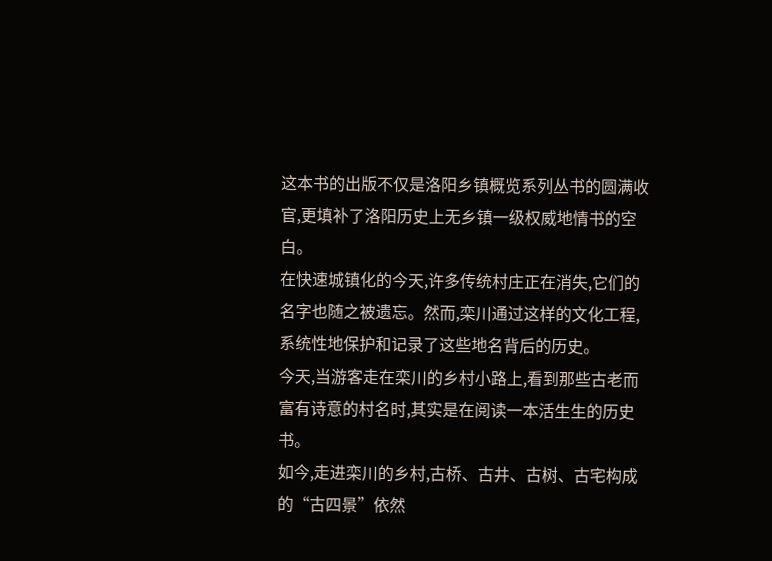这本书的出版不仅是洛阳乡镇概览系列丛书的圆满收官,更填补了洛阳历史上无乡镇一级权威地情书的空白。
在快速城镇化的今天,许多传统村庄正在消失,它们的名字也随之被遗忘。然而,栾川通过这样的文化工程,系统性地保护和记录了这些地名背后的历史。
今天,当游客走在栾川的乡村小路上,看到那些古老而富有诗意的村名时,其实是在阅读一本活生生的历史书。
如今,走进栾川的乡村,古桥、古井、古树、古宅构成的“古四景”依然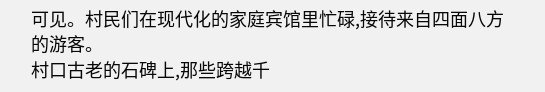可见。村民们在现代化的家庭宾馆里忙碌,接待来自四面八方的游客。
村口古老的石碑上,那些跨越千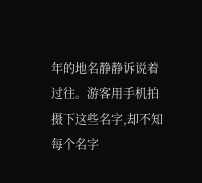年的地名静静诉说着过往。游客用手机拍摄下这些名字,却不知每个名字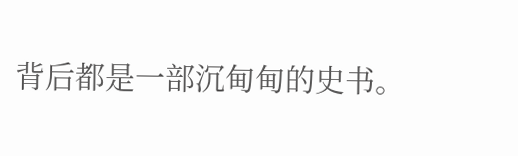背后都是一部沉甸甸的史书。